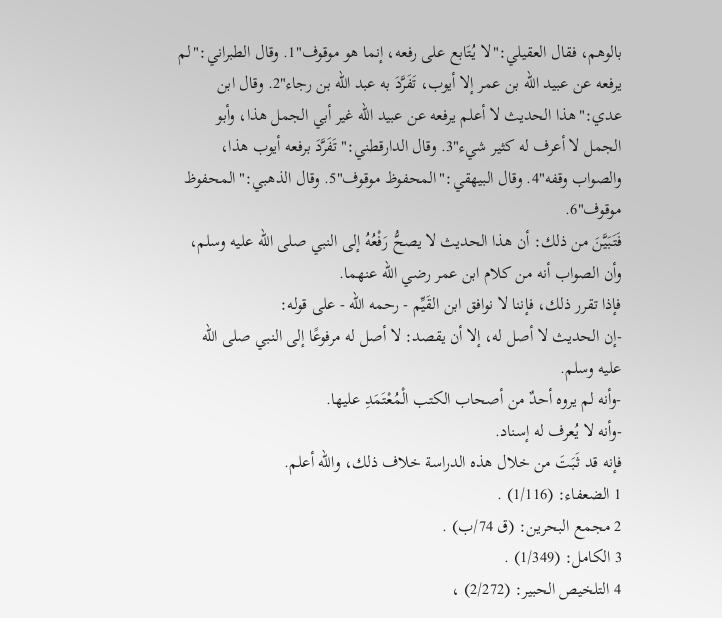بالوهم، فقال العقيلي:"لا يُتَابع على رفعه، إنما هو موقوف"1. وقال الطبراني:"لم يرفعه عن عبيد الله بن عمر إلا أيوب، تَفَرَّدَ به عبد الله بن رجاء"2. وقال ابن عدي:"هذا الحديث لا أعلم يرفعه عن عبيد الله غير أبي الجمل هذا، وأبو الجمل لا أعرف له كثير شيء"3. وقال الدارقطني:"تَفَرَّدَ برفعه أيوب هذا، والصواب وقفه"4. وقال البيهقي:"المحفوظ موقوف"5. وقال الذهبي:"المحفوظ موقوف"6.
فَتَبَيَّنَ من ذلك: أن هذا الحديث لا يصحُّ رَفْعُهُ إلى النبي صلى الله عليه وسلم، وأن الصواب أنه من كلام ابن عمر رضي الله عنهما.
فإذا تقرر ذلك، فإننا لا نوافق ابن القَيِّم - رحمه الله - على قوله:
-إن الحديث لا أصل له، إلا أن يقصد: لا أصل له مرفوعًا إلى النبي صلى الله عليه وسلم.
-وأنه لم يروه أحدٌ من أصحاب الكتب الْمُعْتَمَدِ عليها.
-وأنه لا يُعرف له إسناد.
فإنه قد ثَبَتَ من خلال هذه الدراسة خلاف ذلك، والله أعلم.
1 الضعفاء: (1/116) .
2 مجمع البحرين: (ق 74/ب) .
3 الكامل: (1/349) .
4 التلخيص الحبير: (2/272) ،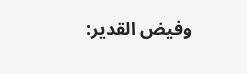وفيض القدير: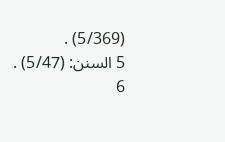(5/369) .
5 السنن: (5/47) .
6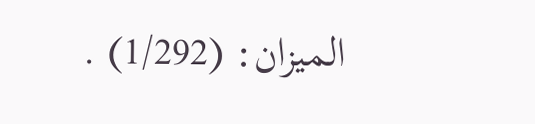الميزان: (1/292) .